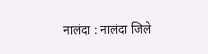नालंदा : नालंदा जिले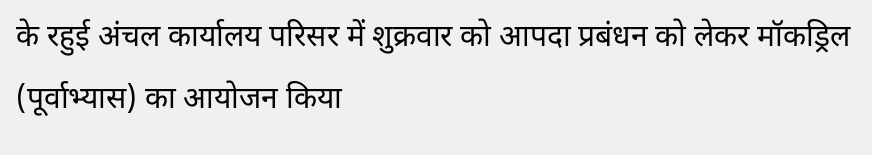के रहुई अंचल कार्यालय परिसर में शुक्रवार को आपदा प्रबंधन को लेकर मॉकड्रिल (पूर्वाभ्यास) का आयोजन किया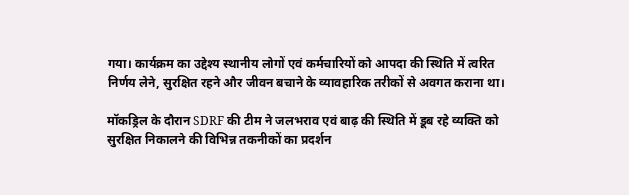गया। कार्यक्रम का उद्देश्य स्थानीय लोगों एवं कर्मचारियों को आपदा की स्थिति में त्वरित निर्णय लेने, सुरक्षित रहने और जीवन बचाने के व्यावहारिक तरीकों से अवगत कराना था।

मॉकड्रिल के दौरान SDRF की टीम ने जलभराव एवं बाढ़ की स्थिति में डूब रहे व्यक्ति को सुरक्षित निकालने की विभिन्न तकनीकों का प्रदर्शन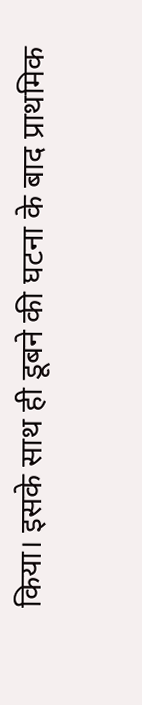किया। इसके साथ ही डूबने की घटना के बाद प्राथमिक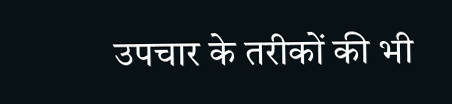उपचार के तरीकों की भी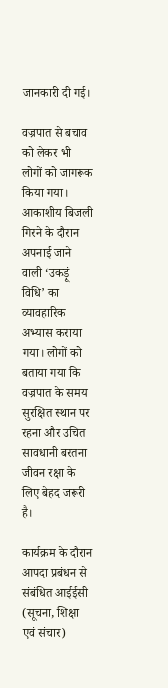जानकारी दी गई।

वज्रपात से बचाव को लेकर भी लोगों को जागरूक किया गया। आकाशीय बिजली गिरने के दौरान अपनाई जाने वाली ‘उकड़ूं विधि’ का व्यावहारिक अभ्यास कराया गया। लोगों को बताया गया कि वज्रपात के समय सुरक्षित स्थान पर रहना और उचित सावधानी बरतना जीवन रक्षा के लिए बेहद जरूरी है।

कार्यक्रम के दौरान आपदा प्रबंधन से संबंधित आईईसी (सूचना, शिक्षा एवं संचार)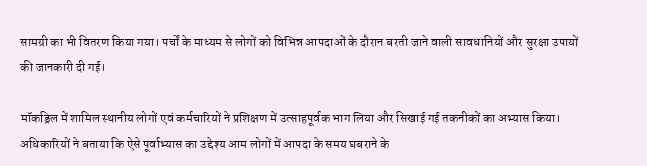सामग्री का भी वितरण किया गया। पर्चों के माध्यम से लोगों को विभिन्न आपदाओं के दौरान बरती जाने वाली सावधानियों और सुरक्षा उपायों की जानकारी दी गई।

मॉकड्रिल में शामिल स्थानीय लोगों एवं कर्मचारियों ने प्रशिक्षण में उत्साहपूर्वक भाग लिया और सिखाई गई तकनीकों का अभ्यास किया। अधिकारियों ने बताया कि ऐसे पूर्वाभ्यास का उद्देश्य आम लोगों में आपदा के समय घबराने के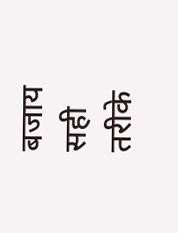बजाय सही तरीके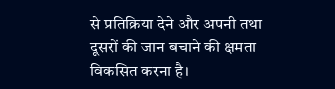से प्रतिक्रिया देने और अपनी तथा दूसरों की जान बचाने की क्षमता विकसित करना है।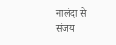नालंदा से संजय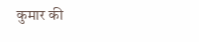कुमार की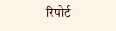रिपोर्ट